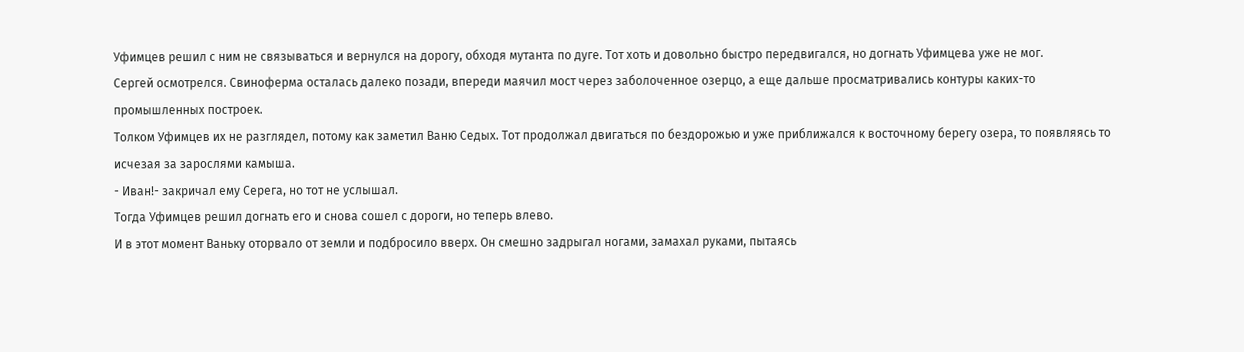Уфимцев решил с ним не связываться и вернулся на дорогу, обходя мутанта по дуге. Тот хоть и довольно быстро передвигался, но догнать Уфимцева уже не мог.
Сергей осмотрелся. Свиноферма осталась далеко позади, впереди маячил мост через заболоченное озерцо, а еще дальше просматривались контуры каких-то промышленных построек.
Толком Уфимцев их не разглядел, потому как заметил Ваню Седых. Тот продолжал двигаться по бездорожью и уже приближался к восточному берегу озера, то появляясь то исчезая за зарослями камыша.
- Иван!- закричал ему Серега, но тот не услышал.
Тогда Уфимцев решил догнать его и снова сошел с дороги, но теперь влево.
И в этот момент Ваньку оторвало от земли и подбросило вверх. Он смешно задрыгал ногами, замахал руками, пытаясь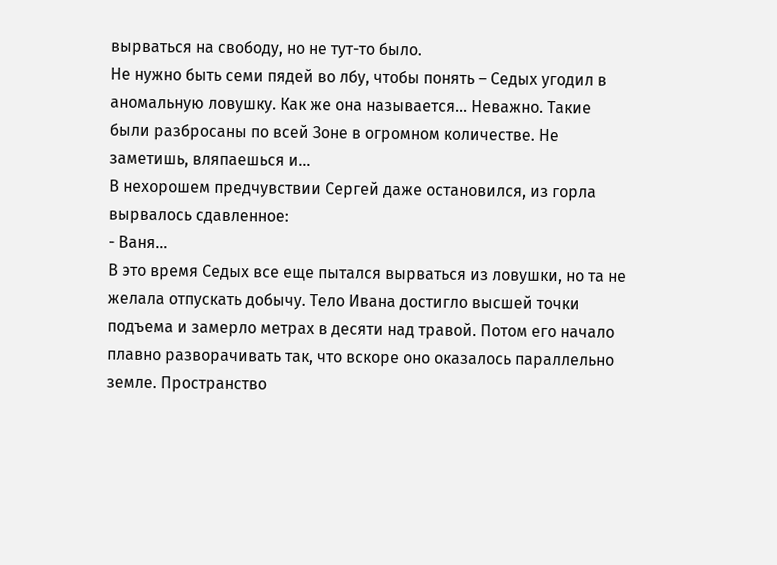вырваться на свободу, но не тут-то было.
Не нужно быть семи пядей во лбу, чтобы понять – Седых угодил в аномальную ловушку. Как же она называется… Неважно. Такие были разбросаны по всей Зоне в огромном количестве. Не заметишь, вляпаешься и…
В нехорошем предчувствии Сергей даже остановился, из горла вырвалось сдавленное:
- Ваня…
В это время Седых все еще пытался вырваться из ловушки, но та не желала отпускать добычу. Тело Ивана достигло высшей точки подъема и замерло метрах в десяти над травой. Потом его начало плавно разворачивать так, что вскоре оно оказалось параллельно земле. Пространство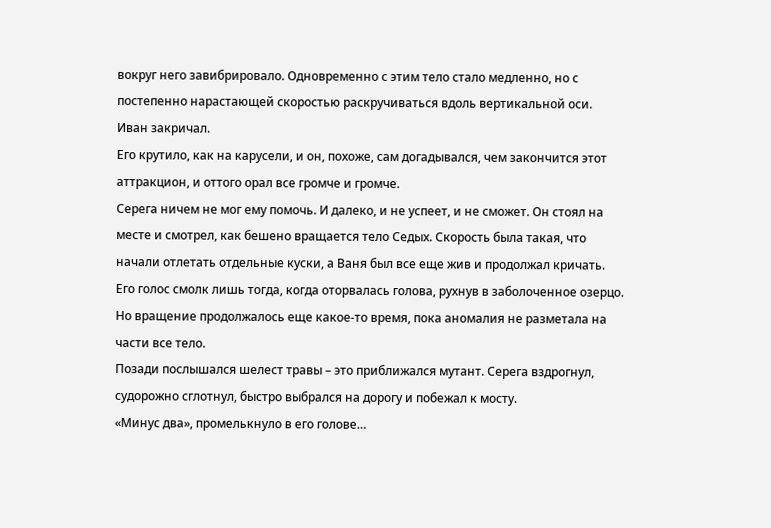вокруг него завибрировало. Одновременно с этим тело стало медленно, но с постепенно нарастающей скоростью раскручиваться вдоль вертикальной оси.
Иван закричал.
Его крутило, как на карусели, и он, похоже, сам догадывался, чем закончится этот аттракцион, и оттого орал все громче и громче.
Серега ничем не мог ему помочь. И далеко, и не успеет, и не сможет. Он стоял на месте и смотрел, как бешено вращается тело Седых. Скорость была такая, что начали отлетать отдельные куски, а Ваня был все еще жив и продолжал кричать.
Его голос смолк лишь тогда, когда оторвалась голова, рухнув в заболоченное озерцо. Но вращение продолжалось еще какое-то время, пока аномалия не разметала на части все тело.
Позади послышался шелест травы – это приближался мутант. Серега вздрогнул, судорожно сглотнул, быстро выбрался на дорогу и побежал к мосту.
«Минус два», промелькнуло в его голове…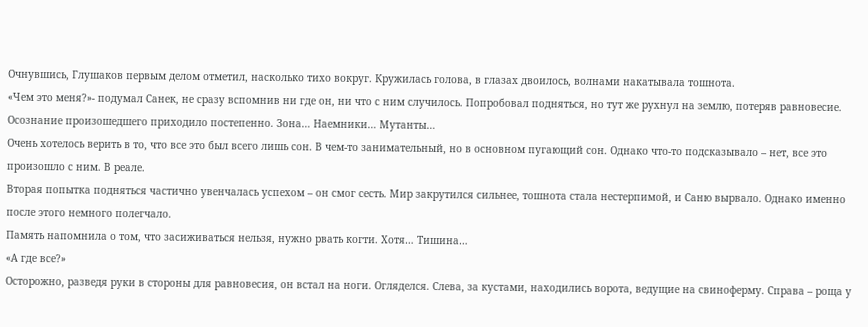Очнувшись, Глушаков первым делом отметил, насколько тихо вокруг. Кружилась голова, в глазах двоилось, волнами накатывала тошнота.
«Чем это меня?»- подумал Санек, не сразу вспомнив ни где он, ни что с ним случилось. Попробовал подняться, но тут же рухнул на землю, потеряв равновесие.
Осознание произошедшего приходило постепенно. Зона… Наемники… Мутанты…
Очень хотелось верить в то, что все это был всего лишь сон. В чем-то занимательный, но в основном пугающий сон. Однако что-то подсказывало – нет, все это произошло с ним. В реале.
Вторая попытка подняться частично увенчалась успехом – он смог сесть. Мир закрутился сильнее, тошнота стала нестерпимой, и Саню вырвало. Однако именно после этого немного полегчало.
Память напомнила о том, что засиживаться нельзя, нужно рвать когти. Хотя… Тишина…
«А где все?»
Осторожно, разведя руки в стороны для равновесия, он встал на ноги. Огляделся. Слева, за кустами, находились ворота, ведущие на свиноферму. Справа – роща у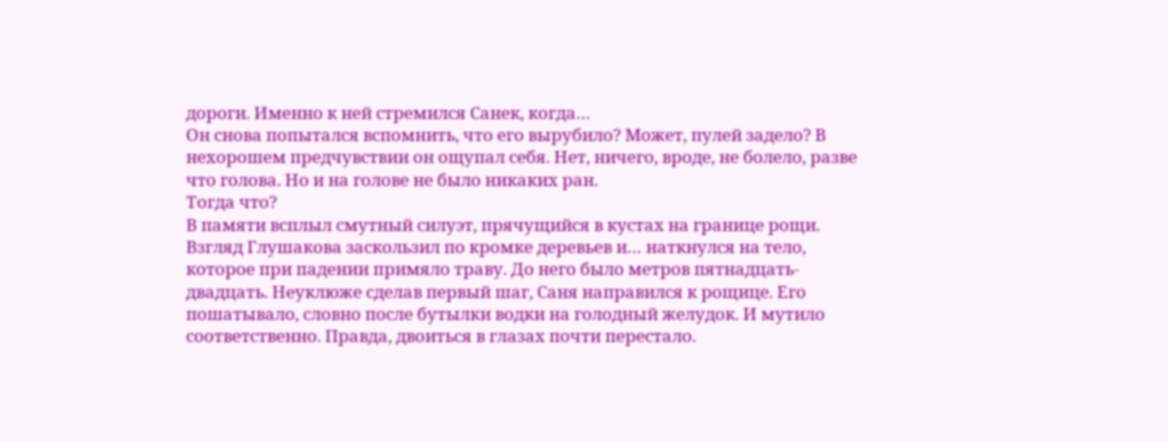дороги. Именно к ней стремился Санек, когда…
Он снова попытался вспомнить, что его вырубило? Может, пулей задело? В нехорошем предчувствии он ощупал себя. Нет, ничего, вроде, не болело, разве что голова. Но и на голове не было никаких ран.
Тогда что?
В памяти всплыл смутный силуэт, прячущийся в кустах на границе рощи. Взгляд Глушакова заскользил по кромке деревьев и… наткнулся на тело, которое при падении примяло траву. До него было метров пятнадцать-двадцать. Неуклюже сделав первый шаг, Саня направился к рощице. Его пошатывало, словно после бутылки водки на голодный желудок. И мутило соответственно. Правда, двоиться в глазах почти перестало.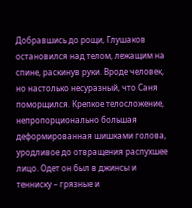Добравшись до рощи, Глушаков остановился над телом, лежащим на спине, раскинув руки. Вроде человек, но настолько несуразный, что Саня поморщился. Крепкое телосложение, непропорционально большая деформированная шишками голова, уродливое до отвращения распухшее лицо. Одет он был в джинсы и тенниску – грязные и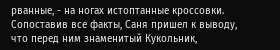рванные, - на ногах истоптанные кроссовки.
Сопоставив все факты, Саня пришел к выводу, что перед ним знаменитый Кукольник,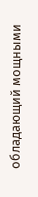обладающий мощными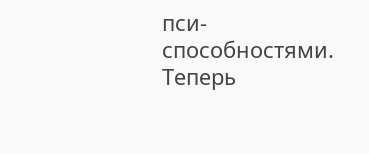пси-способностями. Теперь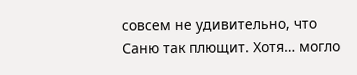совсем не удивительно, что Саню так плющит. Хотя… могло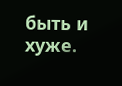быть и хуже.